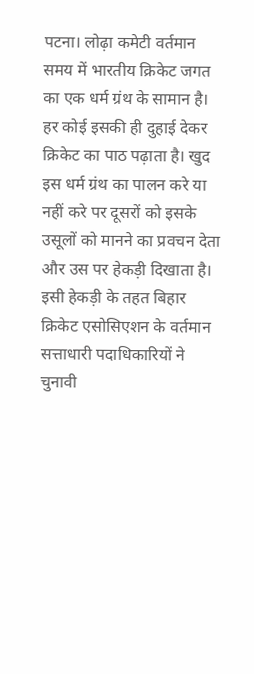पटना। लोढ़ा कमेटी वर्तमान समय में भारतीय क्रिकेट जगत का एक धर्म ग्रंथ के सामान है। हर कोई इसकी ही दुहाई देकर क्रिकेट का पाठ पढ़ाता है। खुद इस धर्म ग्रंथ का पालन करे या नहीं करे पर दूसरों को इसके उसूलों को मानने का प्रवचन देता और उस पर हेकड़ी दिखाता है। इसी हेकड़ी के तहत बिहार क्रिकेट एसोसिएशन के वर्तमान सत्ताधारी पदाधिकारियों ने चुनावी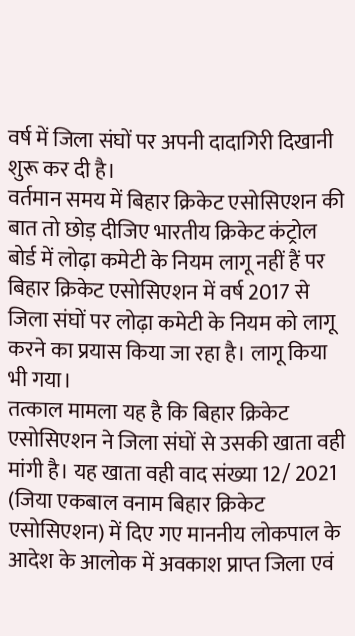वर्ष में जिला संघों पर अपनी दादागिरी दिखानी शुरू कर दी है।
वर्तमान समय में बिहार क्रिकेट एसोसिएशन की बात तो छोड़ दीजिए भारतीय क्रिकेट कंट्रोल बोर्ड में लोढ़ा कमेटी के नियम लागू नहीं हैं पर बिहार क्रिकेट एसोसिएशन में वर्ष 2017 से जिला संघों पर लोढ़ा कमेटी के नियम को लागू करने का प्रयास किया जा रहा है। लागू किया भी गया।
तत्काल मामला यह है कि बिहार क्रिकेट एसोसिएशन ने जिला संघों से उसकी खाता वही मांगी है। यह खाता वही वाद संख्या 12/ 2021 (जिया एकबाल वनाम बिहार क्रिकेट एसोसिएशन) में दिए गए माननीय लोकपाल के आदेश के आलोक में अवकाश प्राप्त जिला एवं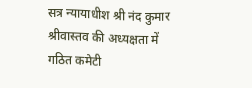सत्र न्यायाधीश श्री नंद कुमार श्रीवास्तव की अध्यक्षता में गठित कमेटी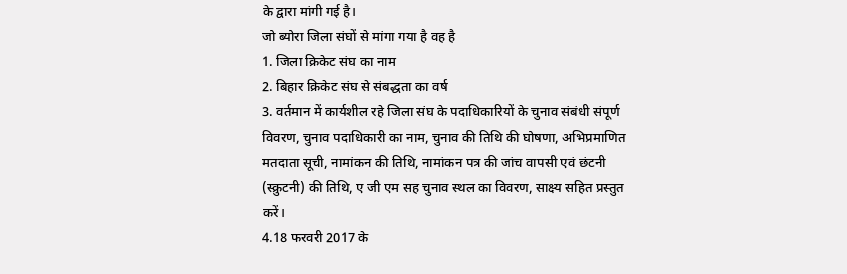के द्वारा मांगी गई है।
जो ब्योरा जिला संघों से मांगा गया है वह है
1. जिला क्रिकेट संघ का नाम
2. बिहार क्रिकेट संघ से संबद्धता का वर्ष
3. वर्तमान में कार्यशील रहे जिला संघ के पदाधिकारियों के चुनाव संबंधी संपूर्ण विवरण, चुनाव पदाधिकारी का नाम, चुनाव की तिथि की घोषणा, अभिप्रमाणित मतदाता सूची, नामांकन की तिथि, नामांकन पत्र की जांच वापसी एवं छंटनी (स्क्रुटनी) की तिथि, ए जी एम सह चुनाव स्थल का विवरण, साक्ष्य सहित प्रस्तुत करें।
4.18 फरवरी 2017 के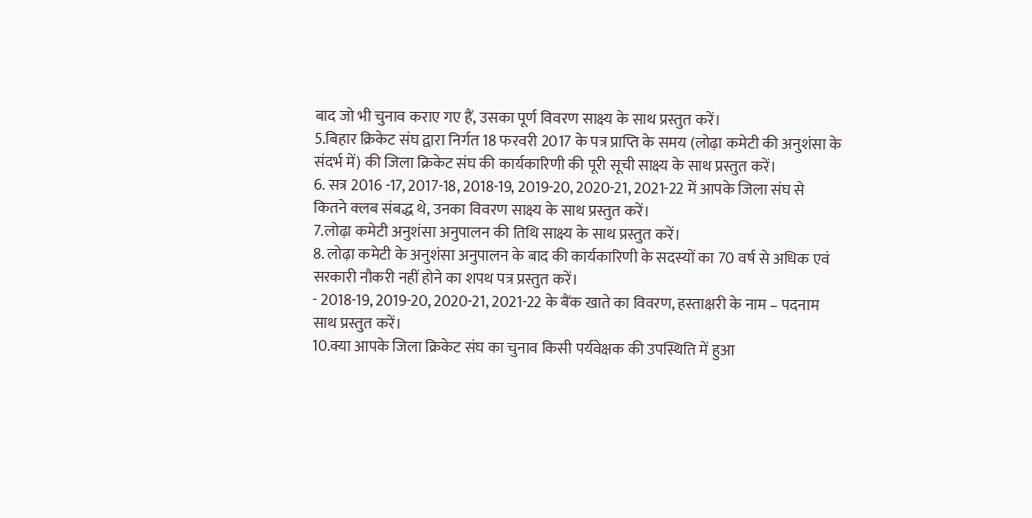बाद जो भी चुनाव कराए गए हैं, उसका पूर्ण विवरण साक्ष्य के साथ प्रस्तुत करें।
5.बिहार क्रिकेट संघ द्वारा निर्गत 18 फरवरी 2017 के पत्र प्राप्ति के समय (लोढ़ा कमेटी की अनुशंसा के संदर्भ में) की जिला क्रिकेट संघ की कार्यकारिणी की पूरी सूची साक्ष्य के साथ प्रस्तुत करें।
6. सत्र 2016 -17, 2017-18, 2018-19, 2019-20, 2020-21, 2021-22 में आपके जिला संघ से कितने क्लब संबद्ध थे, उनका विवरण साक्ष्य के साथ प्रस्तुत करें।
7.लोढ़ा कमेटी अनुशंसा अनुपालन की तिथि साक्ष्य के साथ प्रस्तुत करें।
8. लोढ़ा कमेटी के अनुशंसा अनुपालन के बाद की कार्यकारिणी के सदस्यों का 70 वर्ष से अधिक एवं सरकारी नौकरी नहीं होने का शपथ पत्र प्रस्तुत करें।
- 2018-19, 2019-20, 2020-21, 2021-22 के बैंक खाते का विवरण, हस्ताक्षरी के नाम – पदनाम साथ प्रस्तुत करें।
10.क्या आपके जिला क्रिकेट संघ का चुनाव किसी पर्यवेक्षक की उपस्थिति में हुआ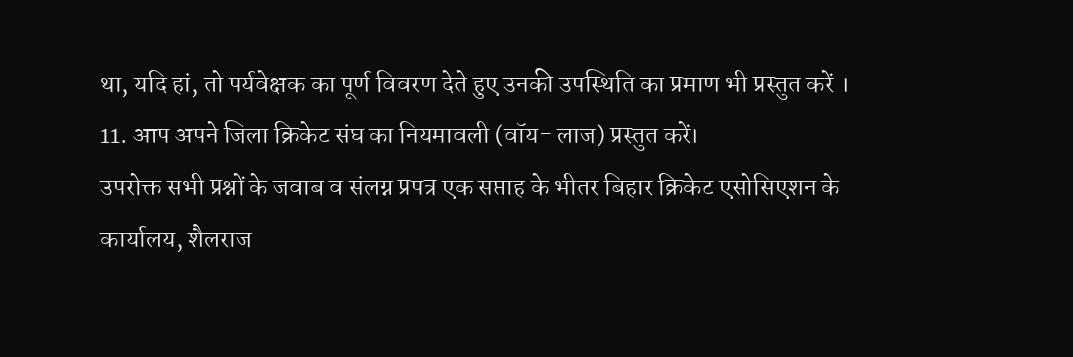था, यदि हां, तो पर्यवेक्षक का पूर्ण विवरण देते हुए उनकी उपस्थिति का प्रमाण भी प्रस्तुत करें ।
11. आप अपने जिला क्रिकेट संघ का नियमावली (वॉय- लाज) प्रस्तुत करें।
उपरोक्त सभी प्रश्नों के जवाब व संलग्न प्रपत्र एक सप्ताह के भीतर बिहार क्रिकेट एसोसिएशन के कार्यालय, शैलराज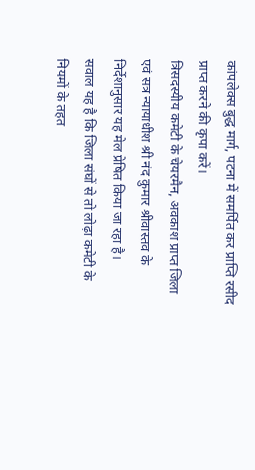कांपलेक्स बुद्ध मार्ग, पटना में समर्पित कर प्राप्ति रसीद प्राप्त करने की कृपा करें।
त्रिसदस्यीय कमेटी के चेयरमैन, अवकाश प्राप्त जिला एवं सत्र न्यायाधीश श्री नंद कुमार श्रीवास्तव के निर्देशानुसार यह मेल प्रेषित किया जा रहा है।
सवाल यह है कि जिला संघों से तो लोढ़ा कमेटी के नियमों के तहत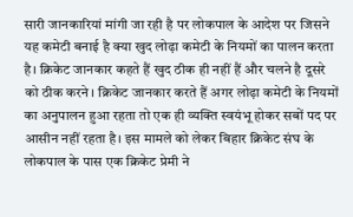सारी जानकारियां मांगी जा रही है पर लोकपाल के आदेश पर जिसने यह कमेटी बनाई है क्या खुद लोढ़ा कमेटी के नियमों का पालन करता है। क्रिकेट जानकार कहते हैं खुद ठीक ही नहीं हैं और चलने है दूसरे को ठीक करने। क्रिकेट जानकार करते हैं अगर लोढ़ा कमेटी के नियमों का अनुपालन हुआ रहता तो एक ही व्यक्ति स्वयंभू होकर सबों पद पर आसीन नहीं रहता है। इस मामले को लेकर बिहार क्रिकेट संघ के लोकपाल के पास एक क्रिकेट प्रेमी ने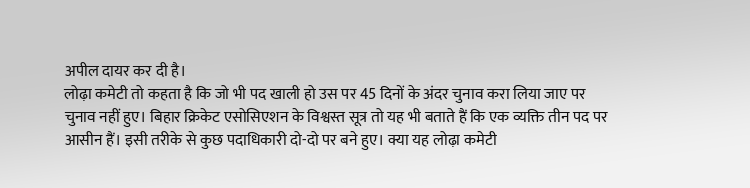अपील दायर कर दी है।
लोढ़ा कमेटी तो कहता है कि जो भी पद खाली हो उस पर 45 दिनों के अंदर चुनाव करा लिया जाए पर चुनाव नहीं हुए। बिहार क्रिकेट एसोसिएशन के विश्वस्त सूत्र तो यह भी बताते हैं कि एक व्यक्ति तीन पद पर आसीन हैं। इसी तरीके से कुछ पदाधिकारी दो-दो पर बने हुए। क्या यह लोढ़ा कमेटी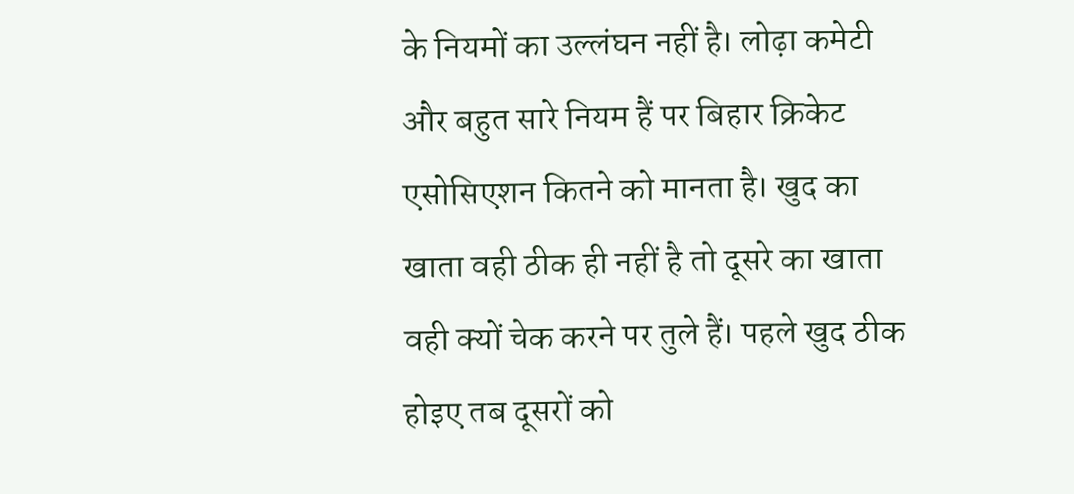के नियमों का उल्लंघन नहीं है। लोढ़ा कमेटी और बहुत सारे नियम हैं पर बिहार क्रिकेट एसोसिएशन कितने को मानता है। खुद का खाता वही ठीक ही नहीं है तो दूसरे का खाता वही क्यों चेक करने पर तुले हैं। पहले खुद ठीक होइए तब दूसरों को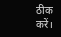ठीक करें।